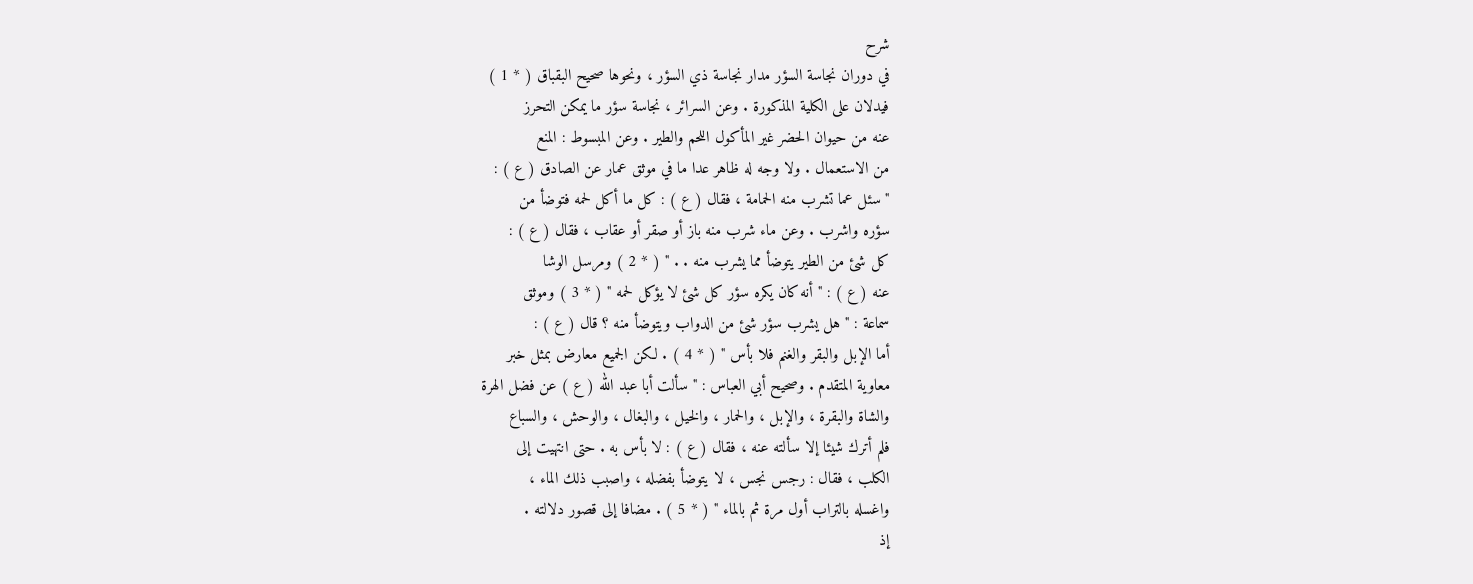شرح
في دوران نجاسة السؤر مدار نجاسة ذي السؤر ، ونحوها صحيح البقباق ( * 1 )
فيدلان على الكلية المذكورة . وعن السرائر ، نجاسة سؤر ما يمكن التحرز
عنه من حيوان الحضر غير المأكول اللحم والطير . وعن المبسوط : المنع
من الاستعمال . ولا وجه له ظاهر عدا ما في موثق عمار عن الصادق ( ع ) :
" سئل عما تشرب منه الحمامة ، فقال ( ع ) : كل ما أكل لحمه فتوضأ من
سؤره واشرب . وعن ماء شرب منه باز أو صقر أو عقاب ، فقال ( ع ) :
كل شئ من الطير يتوضأ مما يشرب منه . . " ( * 2 ) ومرسل الوشا
عنه ( ع ) : " أنه كان يكره سؤر كل شئ لا يؤكل لحمه " ( * 3 ) وموثق
سماعة : " هل يشرب سؤر شئ من الدواب ويتوضأ منه ؟ قال ( ع ) :
أما الإبل والبقر والغنم فلا بأس " ( * 4 ) . لكن الجميع معارض بمثل خبر
معاوية المتقدم . وصحيح أبي العباس : " سألت أبا عبد الله ( ع ) عن فضل الهرة
والشاة والبقرة ، والإبل ، والحمار ، والخيل ، والبغال ، والوحش ، والسباع
فلم أترك شيئا إلا سألته عنه ، فقال ( ع ) : لا بأس به . حتى انتهيت إلى
الكلب ، فقال : رجس نجس ، لا يتوضأ بفضله ، واصبب ذلك الماء ،
واغسله بالتراب أول مرة ثم بالماء " ( * 5 ) . مضافا إلى قصور دلالته .
إذ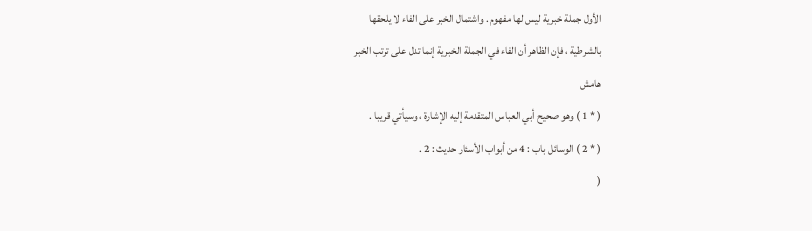الأول جملة خبرية ليس لها مفهوم . واشتمال الخبر على الفاء لا يلحقها
بالشرطية ، فإن الظاهر أن الفاء في الجملة الخبرية إنما تدل على ترتب الخبر
هامش
( * 1 ) وهو صحيح أبي العباس المتقدمة إليه الإشارة ، وسيأتي قريبا .
( * 2 ) الوسائل باب : 4 من أبواب الأسئار حديث : 2 .
(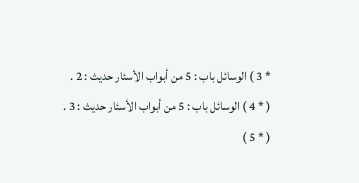* 3 ) الوسائل باب : 5 من أبواب الأسئار حديث : 2 .
( * 4 ) الوسائل باب : 5 من أبواب الأسئار حديث : 3 .
( * 5 )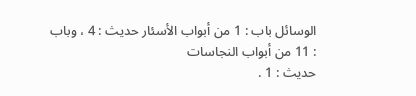الوسائل باب : 1 من أبواب الأسئار حديث : 4 ، وباب : 11 من أبواب النجاسات
حديث : 1 .